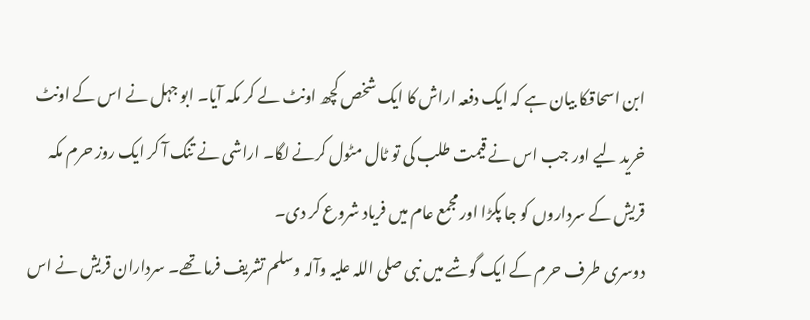ابن اسحاقکا بیان ہے کہ ایک دفعہ اراش کا ایک شخص کچھ اونٹ لے کر مکہ آیا۔ ابو جہل نے اس کے اونٹ خرید لیے اور جب اس نے قیمت طلب کی تو ٹال مٹول کرنے لگا۔ اراشی نے تنگ آ کر ایک روز حرم مکہ قریش کے سرداروں کو جا پکڑا اور مجمع عام میں فریاد شروع کر دی۔
دوسری طرف حرم کے ایک گوشے میں نبی صلی اللہ علیہ وآلہ وسلم تشریف فرما تھے۔ سرداران قریش نے اس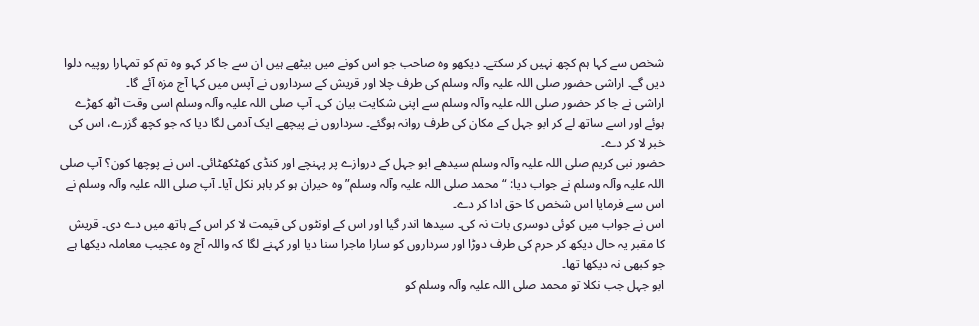شخص سے کہا ہم کچھ نہیں کر سکتے۔ دیکھو وہ صاحب جو اس کونے میں بیٹھے ہیں ان سے جا کر کہو وہ تم کو تمہارا روپیہ دلوا دیں گے۔ اراشی حضور صلی اللہ علیہ وآلہ وسلم کی طرف چلا اور قریش کے سرداروں نے آپس میں کہا آج مزہ آئے گا۔
اراشی نے جا کر حضور صلی اللہ علیہ وآلہ وسلم سے اپنی شکایت بیان کی۔ آپ صلی اللہ علیہ وآلہ وسلم اسی وقت اٹھ کھڑے ہوئے اور اسے ساتھ لے کر ابو جہل کے مکان کی طرف روانہ ہوگئے۔ سرداروں نے پیچھے ایک آدمی لگا دیا کہ جو کچھ گزرے، اس کی خبر لا کر دے۔
حضور نبی کریم صلی اللہ علیہ وآلہ وسلم سیدھے ابو جہل کے دروازے پر پہنچے اور کنڈی کھٹکھٹائی۔ اس نے پوچھا کون؟ آپ صلی اللہ علیہ وآلہ وسلم نے جواب دیا: “محمد صلی اللہ علیہ وآلہ وسلم” وہ حیران ہو کر باہر نکل آیا۔ آپ صلی اللہ علیہ وآلہ وسلم نے اس سے فرمایا اس شخص کا حق ادا کر دے۔
اس نے جواب میں کوئی دوسری بات نہ کی۔ سیدھا اندر گیا اور اس کے اونٹوں کی قیمت لا کر اس کے ہاتھ میں دے دی۔ قریش کا مقبر یہ حال دیکھ کر حرم کی طرف دوڑا اور سرداروں کو سارا ماجرا سنا دیا اور کہنے لگا کہ واللہ آج وہ عجیب معاملہ دیکھا ہے جو کبھی نہ دیکھا تھا۔
ابو جہل جب نکلا تو محمد صلی اللہ علیہ وآلہ وسلم کو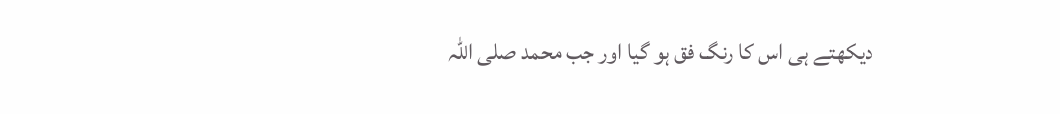دیکھتے ہی اس کا رنگ فق ہو گیا اور جب محمد صلی اللہ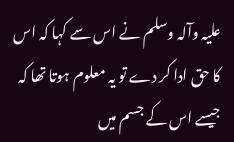علیہ وآلہ وسلم نے اس سے کہا کہ اس کا حق ادا کر دے تو یہ معلوم ہوتا تھا کہ جیسے اس کے جسم میں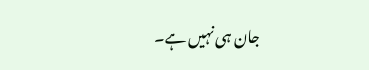جان ہی نہیں ہے۔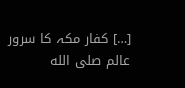[…] کفار مکہ کا سرور عالم صلى الله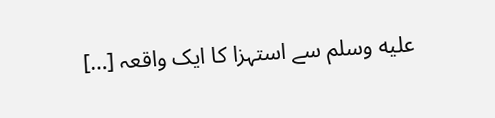عليه وسلم سے استہزا کا ایک واقعہ […]